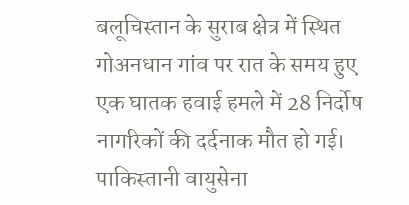बलूचिस्तान के सुराब क्षेत्र में स्थित गोअनधान गांव पर रात के समय हुए एक घातक हवाई हमले में 28 निर्दोष नागरिकों की दर्दनाक मौत हो गई। पाकिस्तानी वायुसेना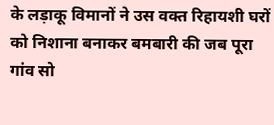के लड़ाकू विमानों ने उस वक्त रिहायशी घरों को निशाना बनाकर बमबारी की जब पूरा गांव सो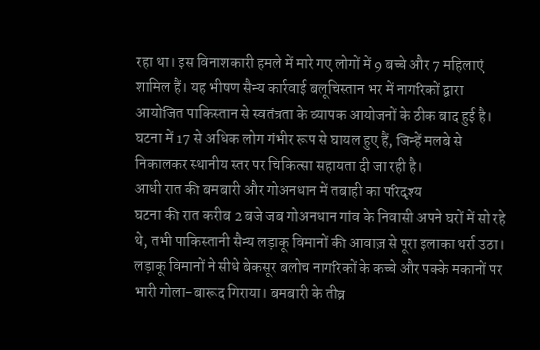रहा था। इस विनाशकारी हमले में मारे गए लोगों में 9 बच्चे और 7 महिलाएं शामिल हैं। यह भीषण सैन्य कार्रवाई बलूचिस्तान भर में नागरिकों द्वारा आयोजित पाकिस्तान से स्वतंत्रता के व्यापक आयोजनों के ठीक बाद हुई है। घटना में 17 से अधिक लोग गंभीर रूप से घायल हुए हैं, जिन्हें मलबे से निकालकर स्थानीय स्तर पर चिकित्सा सहायता दी जा रही है।
आधी रात की बमबारी और गोअनधान में तबाही का परिदृश्य
घटना की रात करीब 2 बजे जब गोअनधान गांव के निवासी अपने घरों में सो रहे थे, तभी पाकिस्तानी सैन्य लड़ाकू विमानों की आवाज़ से पूरा इलाका थर्रा उठा। लड़ाकू विमानों ने सीधे बेकसूर बलोच नागरिकों के कच्चे और पक्के मकानों पर भारी गोला-बारूद गिराया। बमबारी के तीव्र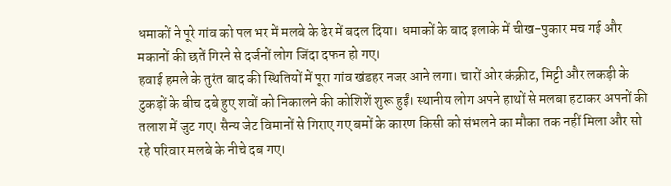धमाकों ने पूरे गांव को पल भर में मलबे के ढेर में बदल दिया। धमाकों के बाद इलाके में चीख-पुकार मच गई और मकानों की छतें गिरने से दर्जनों लोग जिंदा दफन हो गए।
हवाई हमले के तुरंत बाद की स्थितियों में पूरा गांव खंडहर नजर आने लगा। चारों ओर कंक्रीट, मिट्टी और लकड़ी के टुकड़ों के बीच दबे हुए शवों को निकालने की कोशिशें शुरू हुईं। स्थानीय लोग अपने हाथों से मलबा हटाकर अपनों की तलाश में जुट गए। सैन्य जेट विमानों से गिराए गए बमों के कारण किसी को संभलने का मौका तक नहीं मिला और सो रहे परिवार मलबे के नीचे दब गए।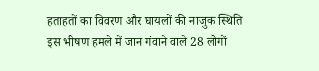हताहतों का विवरण और घायलों की नाजुक स्थिति
इस भीषण हमले में जान गंवाने वाले 28 लोगों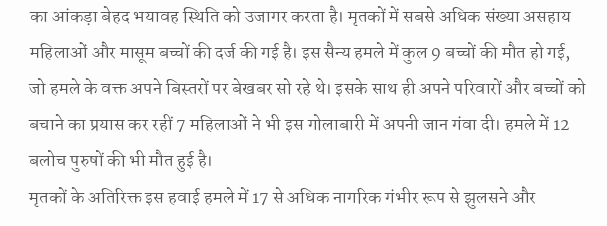का आंकड़ा बेहद भयावह स्थिति को उजागर करता है। मृतकों में सबसे अधिक संख्या असहाय महिलाओं और मासूम बच्चों की दर्ज की गई है। इस सैन्य हमले में कुल 9 बच्चों की मौत हो गई, जो हमले के वक्त अपने बिस्तरों पर बेखबर सो रहे थे। इसके साथ ही अपने परिवारों और बच्चों को बचाने का प्रयास कर रहीं 7 महिलाओं ने भी इस गोलाबारी में अपनी जान गंवा दी। हमले में 12 बलोच पुरुषों की भी मौत हुई है।
मृतकों के अतिरिक्त इस हवाई हमले में 17 से अधिक नागरिक गंभीर रूप से झुलसने और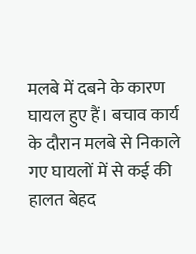मलबे में दबने के कारण घायल हुए हैं। बचाव कार्य के दौरान मलबे से निकाले गए घायलों में से कई की हालत बेहद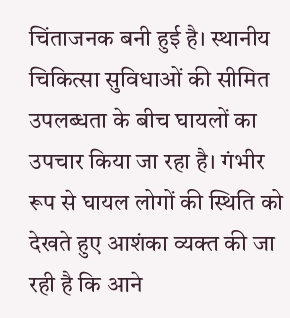चिंताजनक बनी हुई है। स्थानीय चिकित्सा सुविधाओं की सीमित उपलब्धता के बीच घायलों का उपचार किया जा रहा है। गंभीर रूप से घायल लोगों की स्थिति को देखते हुए आशंका व्यक्त की जा रही है कि आने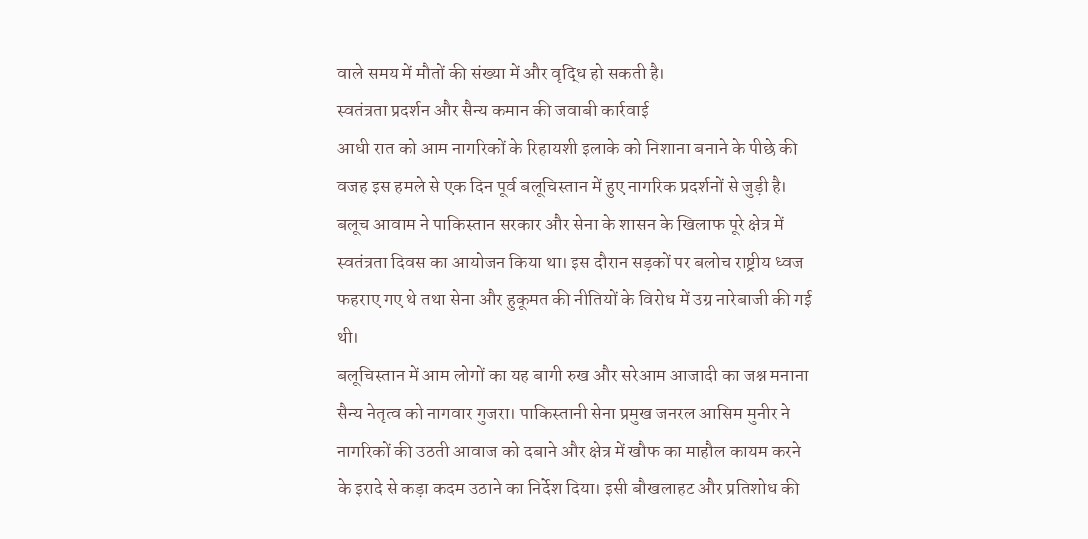वाले समय में मौतों की संख्या में और वृद्धि हो सकती है।
स्वतंत्रता प्रदर्शन और सैन्य कमान की जवाबी कार्रवाई
आधी रात को आम नागरिकों के रिहायशी इलाके को निशाना बनाने के पीछे की वजह इस हमले से एक दिन पूर्व बलूचिस्तान में हुए नागरिक प्रदर्शनों से जुड़ी है। बलूच आवाम ने पाकिस्तान सरकार और सेना के शासन के खिलाफ पूरे क्षेत्र में स्वतंत्रता दिवस का आयोजन किया था। इस दौरान सड़कों पर बलोच राष्ट्रीय ध्वज फहराए गए थे तथा सेना और हुकूमत की नीतियों के विरोध में उग्र नारेबाजी की गई थी।
बलूचिस्तान में आम लोगों का यह बागी रुख और सरेआम आजादी का जश्न मनाना सैन्य नेतृत्व को नागवार गुजरा। पाकिस्तानी सेना प्रमुख जनरल आसिम मुनीर ने नागरिकों की उठती आवाज को दबाने और क्षेत्र में खौफ का माहौल कायम करने के इरादे से कड़ा कदम उठाने का निर्देश दिया। इसी बौखलाहट और प्रतिशोध की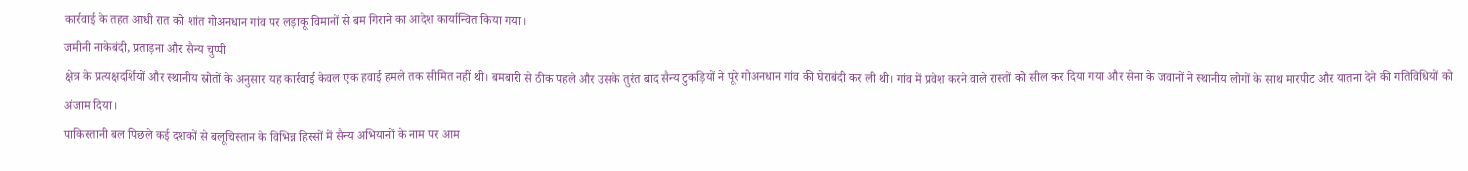कार्रवाई के तहत आधी रात को शांत गोअनधान गांव पर लड़ाकू विमानों से बम गिराने का आदेश कार्यान्वित किया गया।
जमीनी नाकेबंदी, प्रताड़ना और सैन्य चुप्पी
क्षेत्र के प्रत्यक्षदर्शियों और स्थानीय स्रोतों के अनुसार यह कार्रवाई केवल एक हवाई हमले तक सीमित नहीं थी। बमबारी से ठीक पहले और उसके तुरंत बाद सैन्य टुकड़ियों ने पूरे गोअनधान गांव की घेराबंदी कर ली थी। गांव में प्रवेश करने वाले रास्तों को सील कर दिया गया और सेना के जवानों ने स्थानीय लोगों के साथ मारपीट और यातना देने की गतिविधियों को अंजाम दिया।
पाकिस्तानी बल पिछले कई दशकों से बलूचिस्तान के विभिन्न हिस्सों में सैन्य अभियानों के नाम पर आम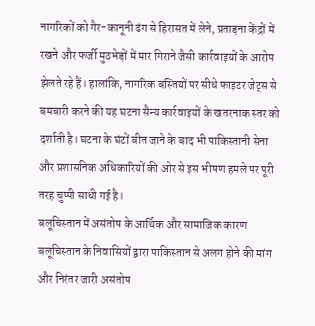नागरिकों को गैर-कानूनी ढंग से हिरासत में लेने, प्रताड़ना केंद्रों में रखने और फर्जी मुठभेड़ों में मार गिराने जैसी कार्रवाइयों के आरोप झेलते रहे हैं। हालांकि, नागरिक बस्तियों पर सीधे फाइटर जेट्स से बमबारी करने की यह घटना सैन्य कार्रवाइयों के खतरनाक स्तर को दर्शाती है। घटना के घंटों बीत जाने के बाद भी पाकिस्तानी सेना और प्रशासनिक अधिकारियों की ओर से इस भीषण हमले पर पूरी तरह चुप्पी साधी गई है।
बलूचिस्तान में असंतोष के आर्थिक और सामाजिक कारण
बलूचिस्तान के निवासियों द्वारा पाकिस्तान से अलग होने की मांग और निरंतर जारी असंतोष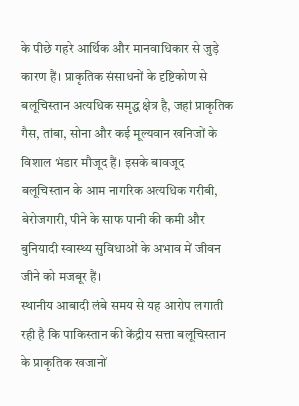के पीछे गहरे आर्थिक और मानवाधिकार से जुड़े कारण हैं। प्राकृतिक संसाधनों के दृष्टिकोण से बलूचिस्तान अत्यधिक समृद्ध क्षेत्र है, जहां प्राकृतिक गैस, तांबा, सोना और कई मूल्यवान खनिजों के विशाल भंडार मौजूद हैं। इसके बावजूद बलूचिस्तान के आम नागरिक अत्यधिक गरीबी, बेरोजगारी, पीने के साफ पानी की कमी और बुनियादी स्वास्थ्य सुविधाओं के अभाव में जीवन जीने को मजबूर हैं।
स्थानीय आबादी लंबे समय से यह आरोप लगाती रही है कि पाकिस्तान की केंद्रीय सत्ता बलूचिस्तान के प्राकृतिक खजानों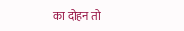का दोहन तो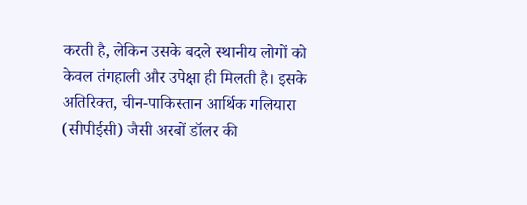करती है, लेकिन उसके बदले स्थानीय लोगों को केवल तंगहाली और उपेक्षा ही मिलती है। इसके अतिरिक्त, चीन-पाकिस्तान आर्थिक गलियारा (सीपीईसी) जैसी अरबों डॉलर की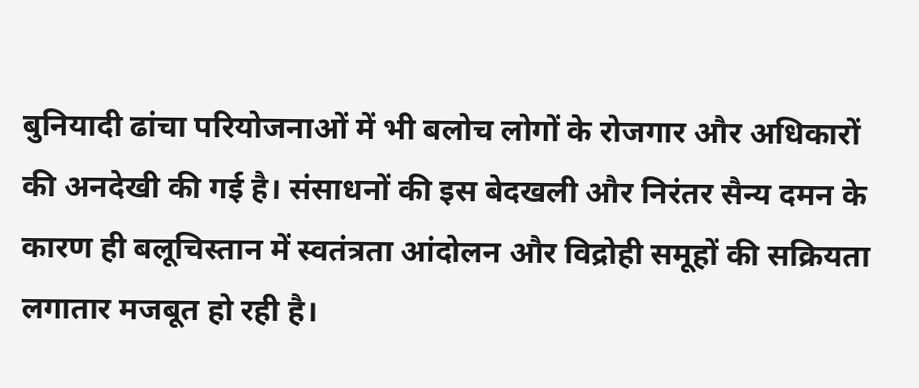बुनियादी ढांचा परियोजनाओं में भी बलोच लोगों के रोजगार और अधिकारों की अनदेखी की गई है। संसाधनों की इस बेदखली और निरंतर सैन्य दमन के कारण ही बलूचिस्तान में स्वतंत्रता आंदोलन और विद्रोही समूहों की सक्रियता लगातार मजबूत हो रही है।